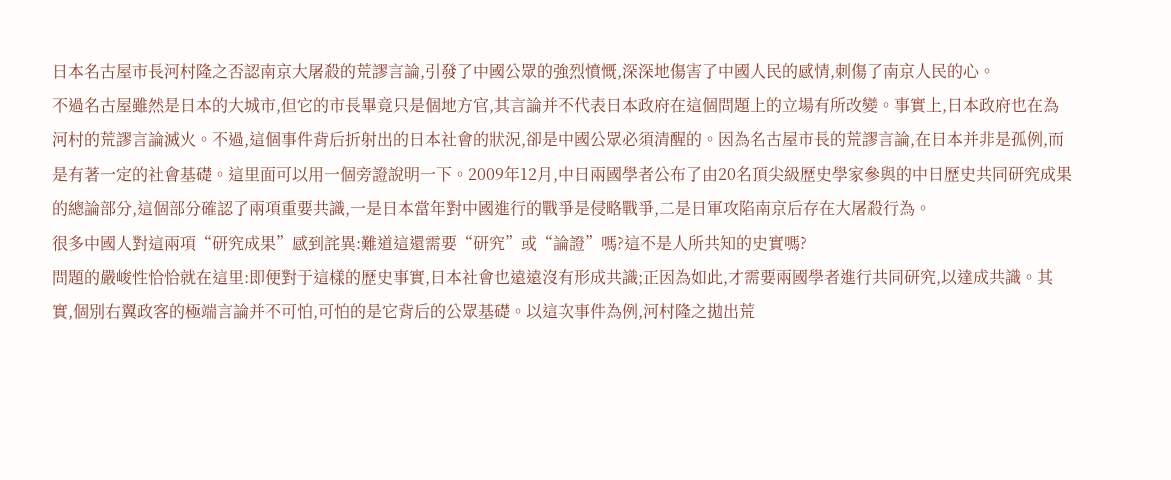日本名古屋市長河村隆之否認南京大屠殺的荒謬言論,引發了中國公眾的強烈憤慨,深深地傷害了中國人民的感情,刺傷了南京人民的心。
不過名古屋雖然是日本的大城市,但它的市長畢竟只是個地方官,其言論并不代表日本政府在這個問題上的立場有所改變。事實上,日本政府也在為河村的荒謬言論滅火。不過,這個事件背后折射出的日本社會的狀況,卻是中國公眾必須清醒的。因為名古屋市長的荒謬言論,在日本并非是孤例,而是有著一定的社會基礎。這里面可以用一個旁證說明一下。2009年12月,中日兩國學者公布了由20名頂尖級歷史學家參與的中日歷史共同研究成果的總論部分,這個部分確認了兩項重要共識,一是日本當年對中國進行的戰爭是侵略戰爭,二是日軍攻陷南京后存在大屠殺行為。
很多中國人對這兩項“研究成果”感到詫異:難道這還需要“研究”或“論證”嗎?這不是人所共知的史實嗎?
問題的嚴峻性恰恰就在這里:即便對于這樣的歷史事實,日本社會也遠遠沒有形成共識;正因為如此,才需要兩國學者進行共同研究,以達成共識。其實,個別右翼政客的極端言論并不可怕,可怕的是它背后的公眾基礎。以這次事件為例,河村隆之拋出荒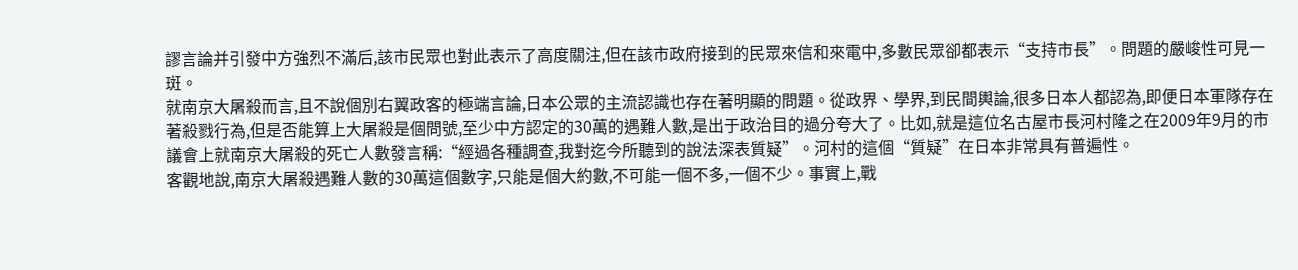謬言論并引發中方強烈不滿后,該市民眾也對此表示了高度關注,但在該市政府接到的民眾來信和來電中,多數民眾卻都表示“支持市長”。問題的嚴峻性可見一斑。
就南京大屠殺而言,且不說個別右翼政客的極端言論,日本公眾的主流認識也存在著明顯的問題。從政界、學界,到民間輿論,很多日本人都認為,即便日本軍隊存在著殺戮行為,但是否能算上大屠殺是個問號,至少中方認定的30萬的遇難人數,是出于政治目的過分夸大了。比如,就是這位名古屋市長河村隆之在2009年9月的市議會上就南京大屠殺的死亡人數發言稱:“經過各種調查,我對迄今所聽到的說法深表質疑”。河村的這個“質疑”在日本非常具有普遍性。
客觀地說,南京大屠殺遇難人數的30萬這個數字,只能是個大約數,不可能一個不多,一個不少。事實上,戰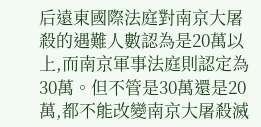后遠東國際法庭對南京大屠殺的遇難人數認為是20萬以上,而南京軍事法庭則認定為30萬。但不管是30萬還是20萬,都不能改變南京大屠殺滅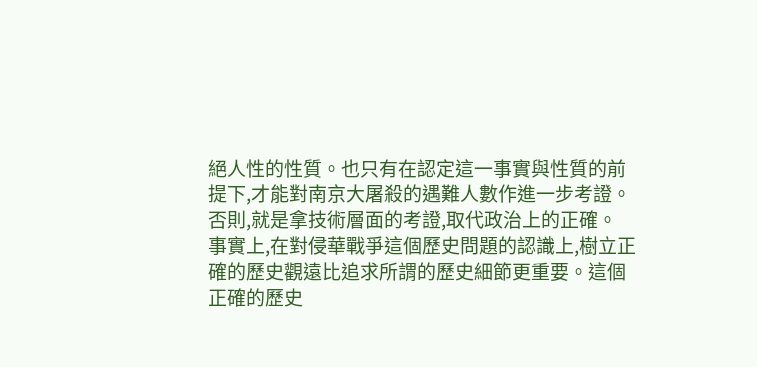絕人性的性質。也只有在認定這一事實與性質的前提下,才能對南京大屠殺的遇難人數作進一步考證。否則,就是拿技術層面的考證,取代政治上的正確。
事實上,在對侵華戰爭這個歷史問題的認識上,樹立正確的歷史觀遠比追求所謂的歷史細節更重要。這個正確的歷史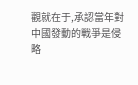觀就在于,承認當年對中國發動的戰爭是侵略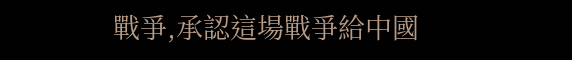戰爭,承認這場戰爭給中國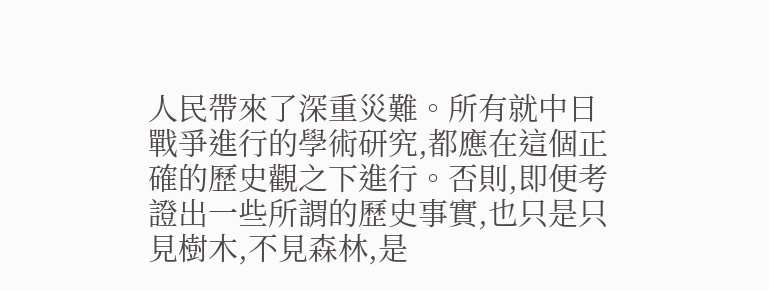人民帶來了深重災難。所有就中日戰爭進行的學術研究,都應在這個正確的歷史觀之下進行。否則,即便考證出一些所謂的歷史事實,也只是只見樹木,不見森林,是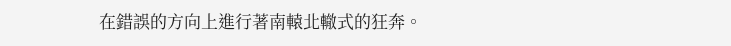在錯誤的方向上進行著南轅北轍式的狂奔。